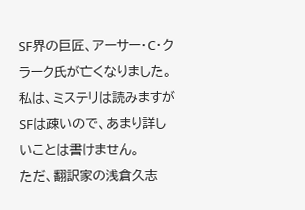SF界の巨匠、アーサー・C・クラーク氏が亡くなりました。
私は、ミステリは読みますがSFは疎いので、あまり詳しいことは書けません。
ただ、翻訳家の浅倉久志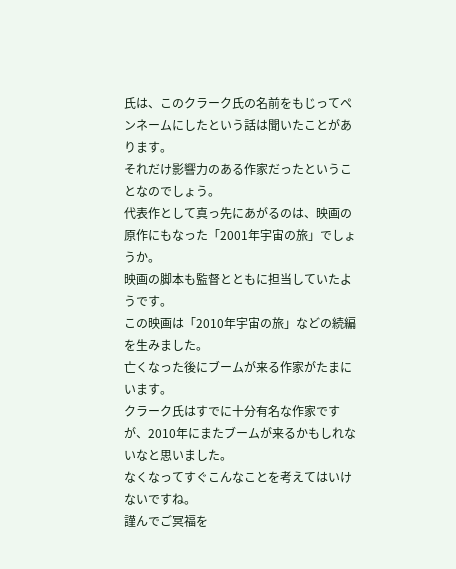氏は、このクラーク氏の名前をもじってペンネームにしたという話は聞いたことがあります。
それだけ影響力のある作家だったということなのでしょう。
代表作として真っ先にあがるのは、映画の原作にもなった「2001年宇宙の旅」でしょうか。
映画の脚本も監督とともに担当していたようです。
この映画は「2010年宇宙の旅」などの続編を生みました。
亡くなった後にブームが来る作家がたまにいます。
クラーク氏はすでに十分有名な作家ですが、2010年にまたブームが来るかもしれないなと思いました。
なくなってすぐこんなことを考えてはいけないですね。
謹んでご冥福を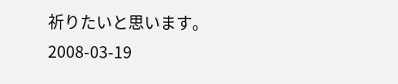祈りたいと思います。
2008-03-19